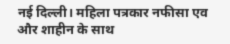नई दिल्ली। महिला पत्रकार नफीसा एव और शाहीन के साथ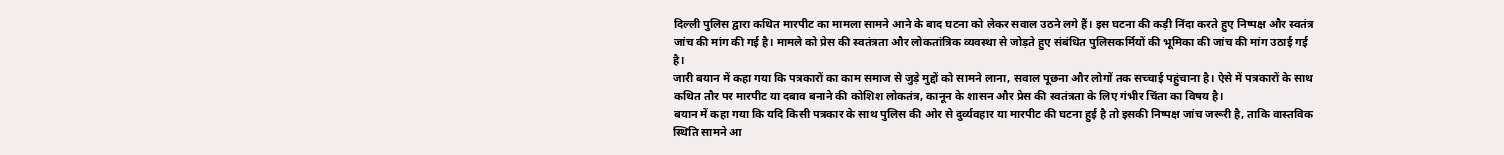दिल्ली पुलिस द्वारा कथित मारपीट का मामला सामने आने के बाद घटना को लेकर सवाल उठने लगे हैं। इस घटना की कड़ी निंदा करते हुए निष्पक्ष और स्वतंत्र जांच की मांग की गई है। मामले को प्रेस की स्वतंत्रता और लोकतांत्रिक व्यवस्था से जोड़ते हुए संबंधित पुलिसकर्मियों की भूमिका की जांच की मांग उठाई गई है।
जारी बयान में कहा गया कि पत्रकारों का काम समाज से जुड़े मुद्दों को सामने लाना, सवाल पूछना और लोगों तक सच्चाई पहुंचाना है। ऐसे में पत्रकारों के साथ कथित तौर पर मारपीट या दबाव बनाने की कोशिश लोकतंत्र, कानून के शासन और प्रेस की स्वतंत्रता के लिए गंभीर चिंता का विषय है।
बयान में कहा गया कि यदि किसी पत्रकार के साथ पुलिस की ओर से दुर्व्यवहार या मारपीट की घटना हुई है तो इसकी निष्पक्ष जांच जरूरी है, ताकि वास्तविक स्थिति सामने आ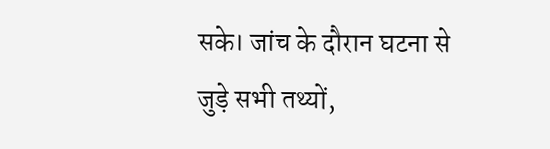सके। जांच के दौरान घटना से जुड़े सभी तथ्यों,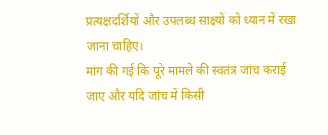प्रत्यक्षदर्शियों और उपलब्ध साक्ष्यों को ध्यान में रखा जाना चाहिए।
मांग की गई कि पूरे मामले की स्वतंत्र जांच कराई जाए और यदि जांच में किसी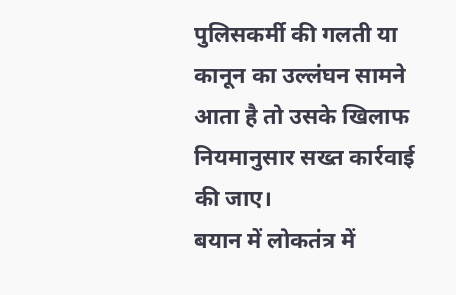पुलिसकर्मी की गलती या कानून का उल्लंघन सामने आता है तो उसके खिलाफ नियमानुसार सख्त कार्रवाई की जाए।
बयान में लोकतंत्र में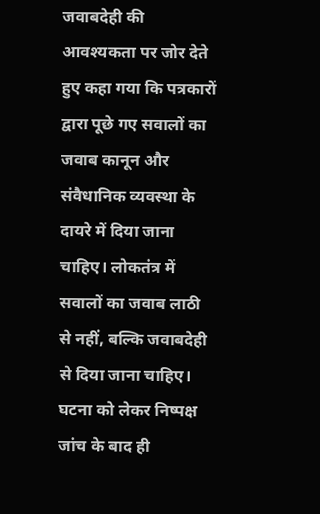जवाबदेही की आवश्यकता पर जोर देते हुए कहा गया कि पत्रकारों द्वारा पूछे गए सवालों का जवाब कानून और संवैधानिक व्यवस्था के दायरे में दिया जाना चाहिए। लोकतंत्र में सवालों का जवाब लाठी से नहीं, बल्कि जवाबदेही से दिया जाना चाहिए।
घटना को लेकर निष्पक्ष जांच के बाद ही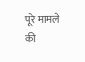पूरे मामले की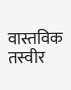वास्तविक तस्वीर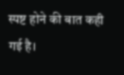स्पष्ट होने की बात कही गई है।